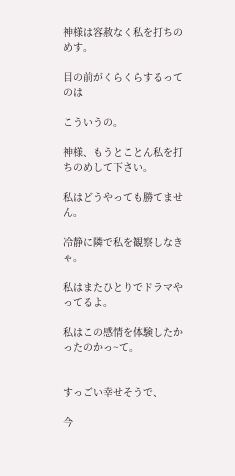神様は容赦なく私を打ちのめす。

目の前がくらくらするってのは

こういうの。

神様、もうとことん私を打ちのめして下さい。

私はどうやっても勝てません。

冷静に隣で私を観察しなきゃ。

私はまたひとりでドラマやってるよ。

私はこの感情を体験したかったのかっ~て。


すっごい幸せそうで、

今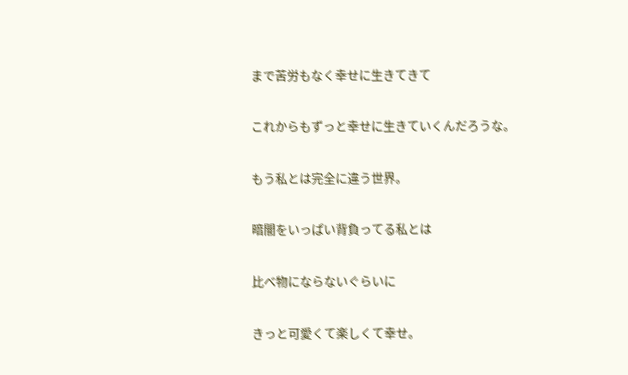まで苦労もなく幸せに生きてきて

これからもずっと幸せに生きていくんだろうな。

もう私とは完全に違う世界。

暗闇をいっぱい背負ってる私とは

比べ物にならないぐらいに

きっと可愛くて楽しくて幸せ。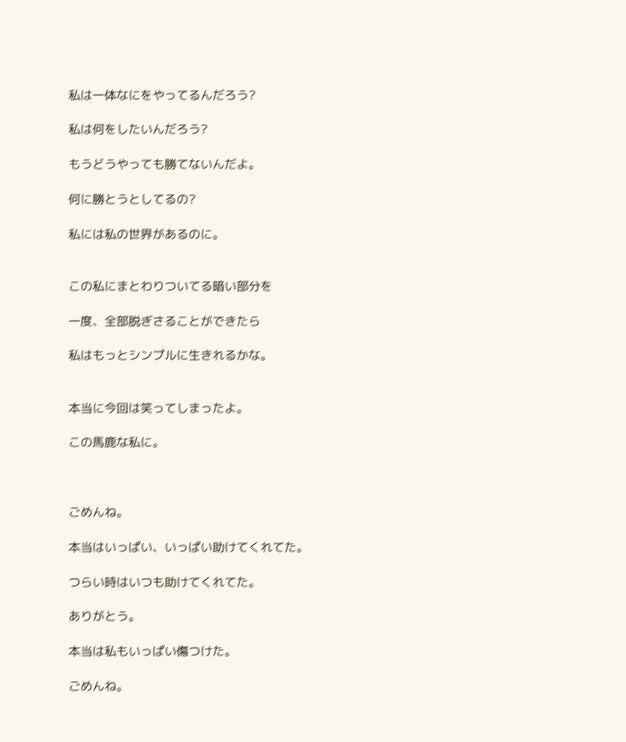私は一体なにをやってるんだろう?

私は何をしたいんだろう?

もうどうやっても勝てないんだよ。

何に勝とうとしてるの?

私には私の世界があるのに。


この私にまとわりついてる暗い部分を

一度、全部脱ぎさることができたら

私はもっとシンプルに生きれるかな。


本当に今回は笑ってしまったよ。

この馬鹿な私に。



ごめんね。

本当はいっぱい、いっぱい助けてくれてた。

つらい時はいつも助けてくれてた。

ありがとう。

本当は私もいっぱい傷つけた。

ごめんね。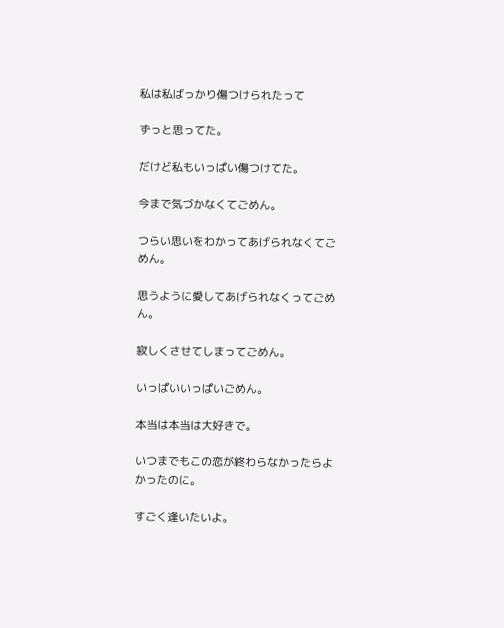私は私ばっかり傷つけられたって

ずっと思ってた。

だけど私もいっぱい傷つけてた。

今まで気づかなくてごめん。

つらい思いをわかってあげられなくてごめん。

思うように愛してあげられなくってごめん。

寂しくさせてしまってごめん。

いっぱいいっぱいごめん。

本当は本当は大好きで。

いつまでもこの恋が終わらなかったらよかったのに。

すごく逢いたいよ。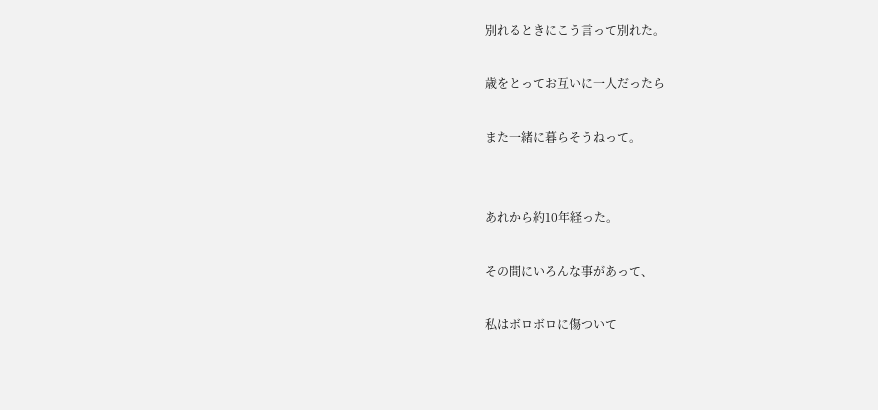別れるときにこう言って別れた。

歳をとってお互いに一人だったら

また一緒に暮らそうねって。


あれから約10年経った。

その間にいろんな事があって、

私はボロボロに傷ついて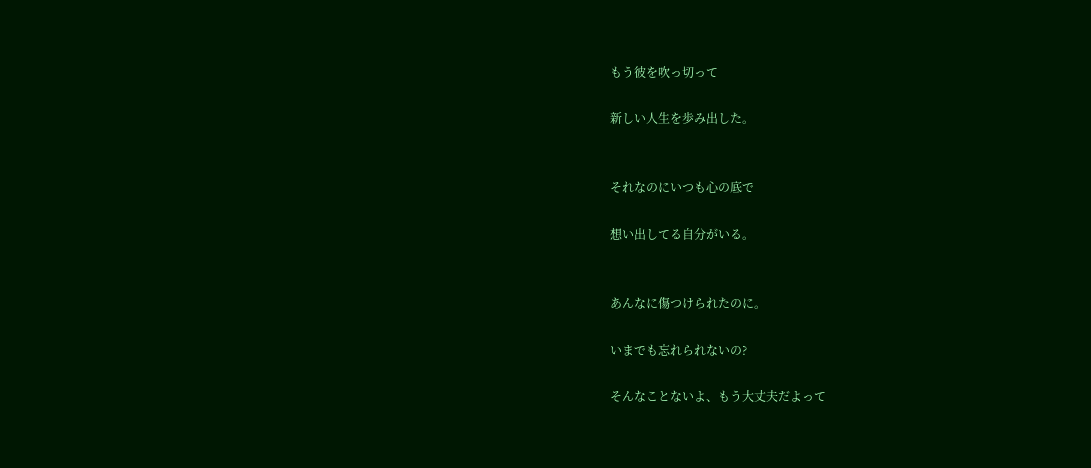もう彼を吹っ切って

新しい人生を歩み出した。


それなのにいつも心の底で

想い出してる自分がいる。


あんなに傷つけられたのに。

いまでも忘れられないの?

そんなことないよ、もう大丈夫だよって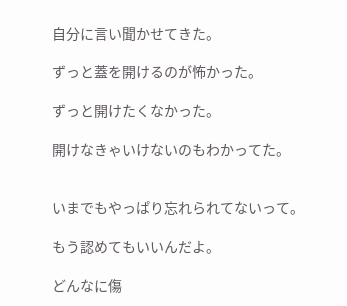自分に言い聞かせてきた。

ずっと蓋を開けるのが怖かった。

ずっと開けたくなかった。

開けなきゃいけないのもわかってた。


いまでもやっぱり忘れられてないって。

もう認めてもいいんだよ。

どんなに傷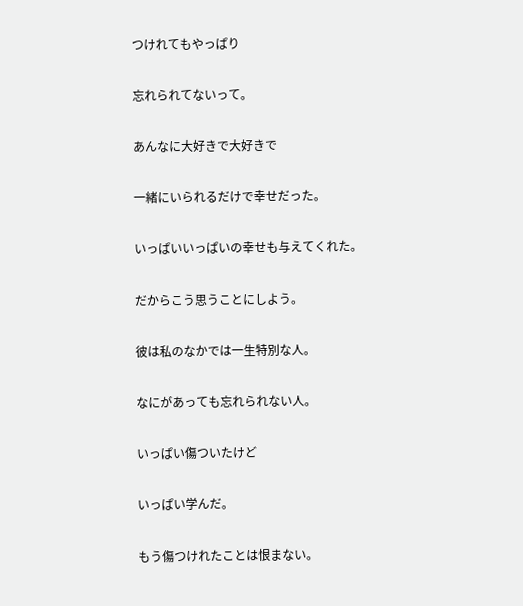つけれてもやっぱり

忘れられてないって。

あんなに大好きで大好きで

一緒にいられるだけで幸せだった。

いっぱいいっぱいの幸せも与えてくれた。

だからこう思うことにしよう。

彼は私のなかでは一生特別な人。

なにがあっても忘れられない人。

いっぱい傷ついたけど

いっぱい学んだ。

もう傷つけれたことは恨まない。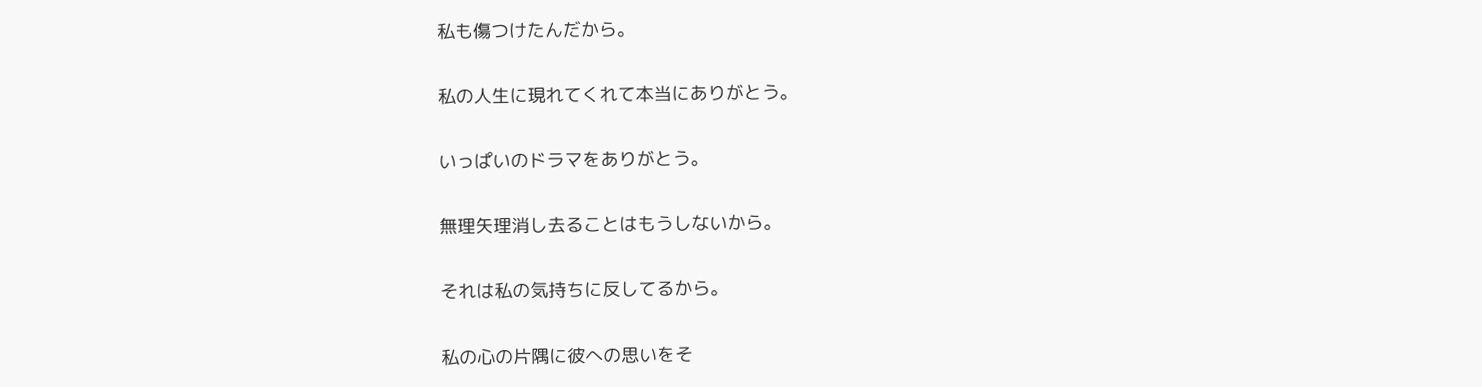私も傷つけたんだから。

私の人生に現れてくれて本当にありがとう。

いっぱいのドラマをありがとう。

無理矢理消し去ることはもうしないから。

それは私の気持ちに反してるから。

私の心の片隅に彼への思いをそ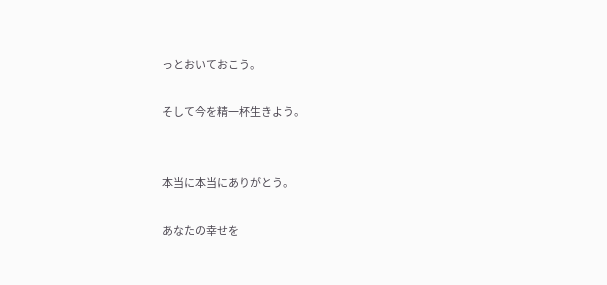っとおいておこう。

そして今を精一杯生きよう。


本当に本当にありがとう。

あなたの幸せを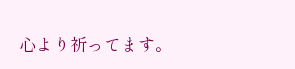心より祈ってます。